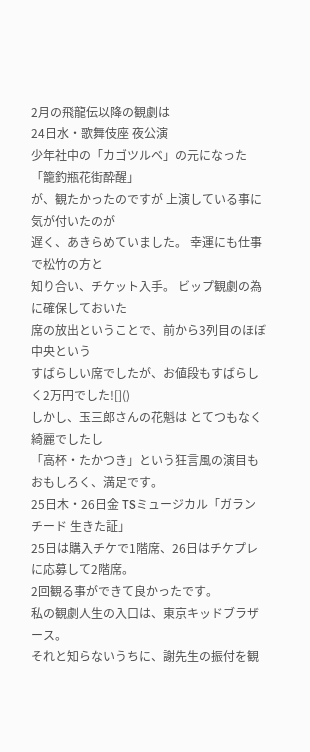2月の飛龍伝以降の観劇は
24日水・歌舞伎座 夜公演
少年社中の「カゴツルベ」の元になった「籠釣瓶花街酔醒」
が、観たかったのですが 上演している事に気が付いたのが
遅く、あきらめていました。 幸運にも仕事で松竹の方と
知り合い、チケット入手。 ビップ観劇の為に確保しておいた
席の放出ということで、前から3列目のほぼ中央という
すばらしい席でしたが、お値段もすばらしく2万円でした![]()
しかし、玉三郎さんの花魁は とてつもなく綺麗でしたし
「高杯・たかつき」という狂言風の演目もおもしろく、満足です。
25日木・26日金 TSミュージカル「ガランチード 生きた証」
25日は購入チケで1階席、26日はチケプレに応募して2階席。
2回観る事ができて良かったです。
私の観劇人生の入口は、東京キッドブラザース。
それと知らないうちに、謝先生の振付を観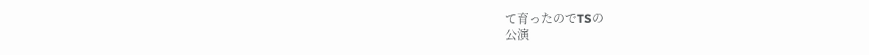て育ったのでTSの
公演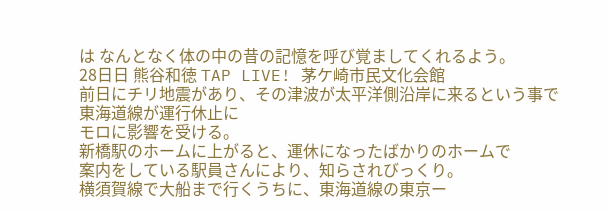は なんとなく体の中の昔の記憶を呼び覚ましてくれるよう。
28日日 熊谷和徳 TAP LIVE! 茅ケ崎市民文化会館
前日にチリ地震があり、その津波が太平洋側沿岸に来るという事で
東海道線が運行休止に
モロに影響を受ける。
新橋駅のホームに上がると、運休になったばかりのホームで
案内をしている駅員さんにより、知らされびっくり。
横須賀線で大船まで行くうちに、東海道線の東京ー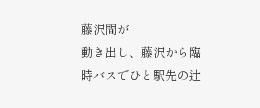藤沢間が
動き出し、藤沢から臨時バスでひと駅先の辻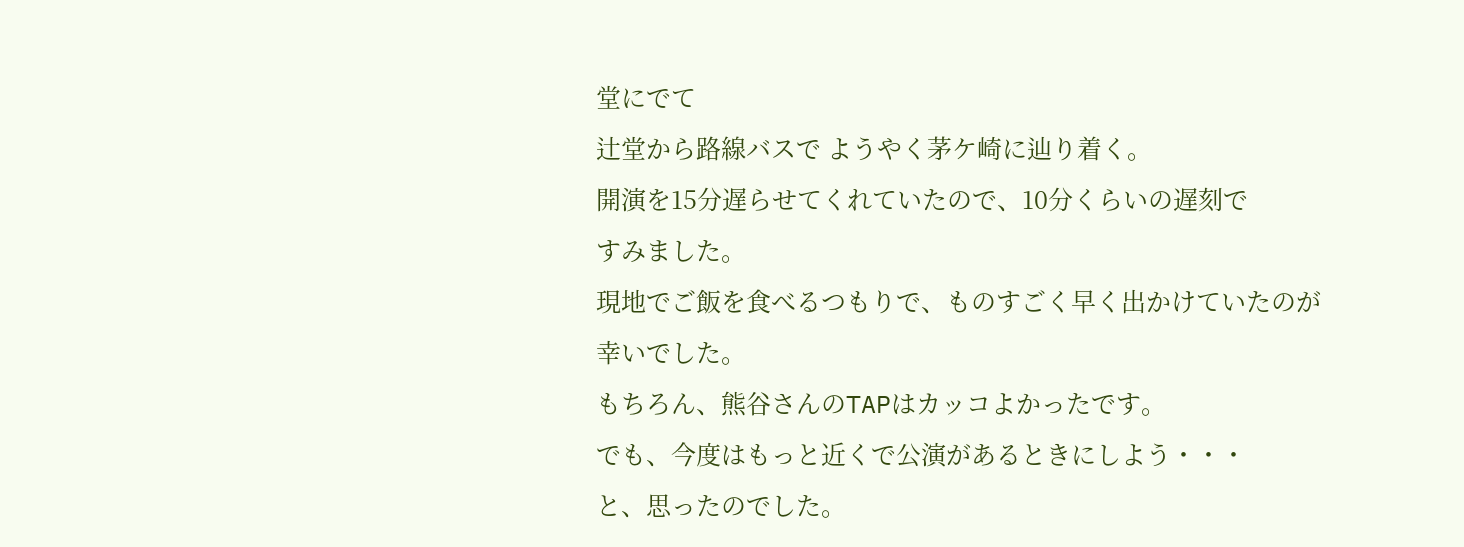堂にでて
辻堂から路線バスで ようやく茅ケ崎に辿り着く。
開演を15分遅らせてくれていたので、10分くらいの遅刻で
すみました。
現地でご飯を食べるつもりで、ものすごく早く出かけていたのが
幸いでした。
もちろん、熊谷さんのTAPはカッコよかったです。
でも、今度はもっと近くで公演があるときにしよう・・・
と、思ったのでした。